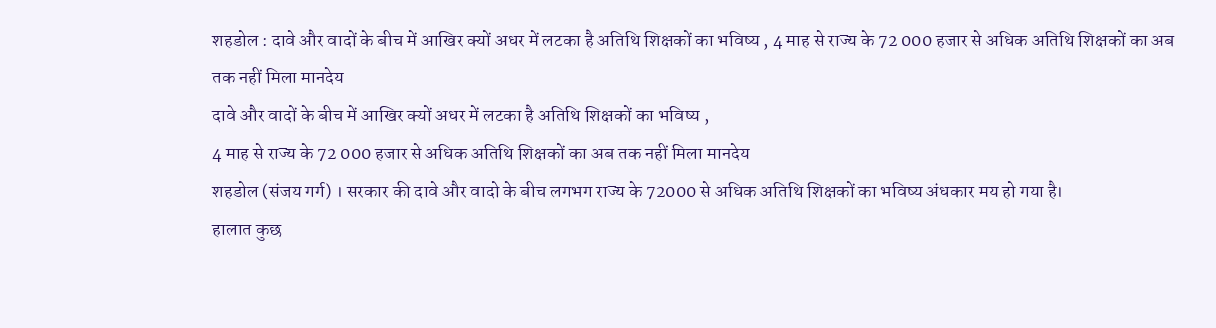शहडोल : दावे और वादों के बीच में आखिर क्यों अधर में लटका है अतिथि शिक्षकों का भविष्य , 4 माह से राज्य के 72 000 हजार से अधिक अतिथि शिक्षकों का अब तक नहीं मिला मानदेय
दावे और वादों के बीच में आखिर क्यों अधर में लटका है अतिथि शिक्षकों का भविष्य ,
4 माह से राज्य के 72 000 हजार से अधिक अतिथि शिक्षकों का अब तक नहीं मिला मानदेय
शहडोल (संजय गर्ग) । सरकार की दावे और वादो के बीच लगभग राज्य के 72000 से अधिक अतिथि शिक्षकों का भविष्य अंधकार मय हो गया है।
हालात कुछ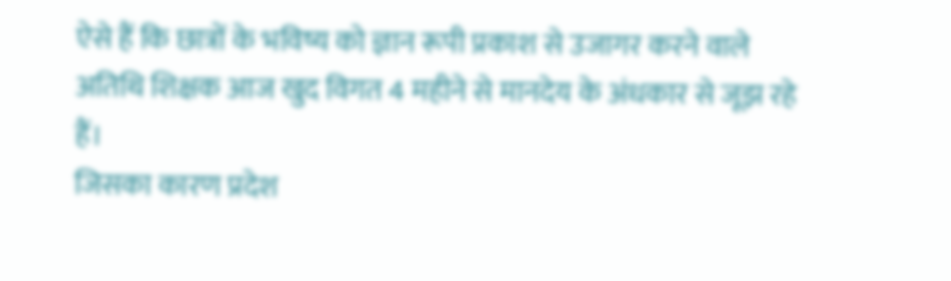ऐसे हैं कि छात्रों के भविष्य को ज्ञान रूपी प्रकाश से उजागर करने वाले अतिथि शिक्षक आज खुद विगत 4 महीने से मानदेय के अंधकार से जूझ रहे हैं।
जिसका कारण प्रदेश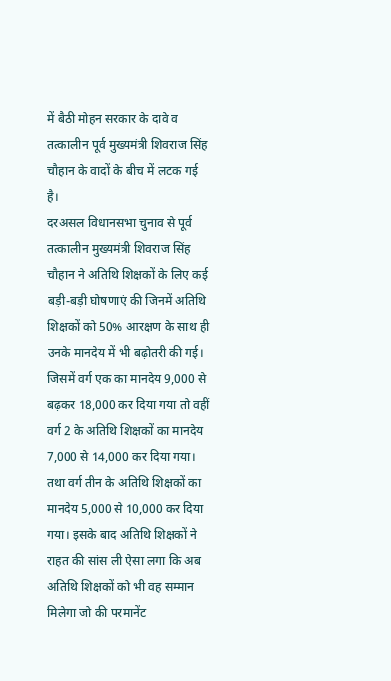में बैठी मोहन सरकार के दावे व तत्कालीन पूर्व मुख्यमंत्री शिवराज सिंह चौहान के वादों के बीच में लटक गई है।
दरअसल विधानसभा चुनाव से पूर्व तत्कालीन मुख्यमंत्री शिवराज सिंह चौहान ने अतिथि शिक्षकों के लिए कई बड़ी-बड़ी घोषणाएं की जिनमें अतिथि शिक्षकों को 50% आरक्षण के साथ ही उनके मानदेय में भी बढ़ोतरी की गई।
जिसमें वर्ग एक का मानदेय 9,000 से बढ़कर 18,000 कर दिया गया तो वहीं वर्ग 2 के अतिथि शिक्षकों का मानदेय 7,000 से 14,000 कर दिया गया।
तथा वर्ग तीन के अतिथि शिक्षकों का मानदेय 5,000 से 10,000 कर दिया गया। इसके बाद अतिथि शिक्षकों ने राहत की सांस ली ऐसा लगा कि अब अतिथि शिक्षकों को भी वह सम्मान मिलेगा जो की परमानेंट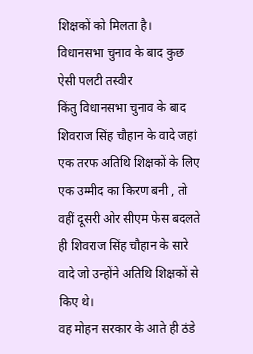शिक्षकों को मिलता है।
विधानसभा चुनाव के बाद कुछ ऐसी पलटी तस्वीर
किंतु विधानसभा चुनाव के बाद शिवराज सिंह चौहान के वादे जहां एक तरफ अतिथि शिक्षकों के लिए एक उम्मीद का किरण बनी , तो वहीं दूसरी ओर सीएम फेस बदलते ही शिवराज सिंह चौहान के सारे वादे जो उन्होंने अतिथि शिक्षकों से किए थे।
वह मोहन सरकार के आते ही ठंडे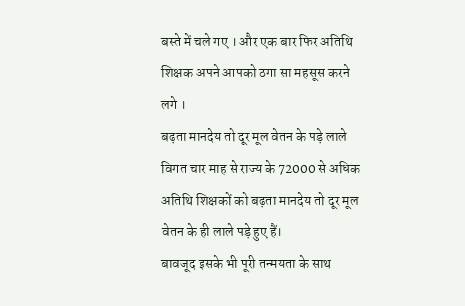बस्ते में चले गए । और एक बार फिर अतिथि शिक्षक अपने आपको ठगा सा महसूस करने लगे ।
बढ़ता मानदेय तो दूर मूल वेतन के पड़े लाले
विगत चार माह से राज्य के 72000 से अधिक अतिथि शिक्षकों को बढ़ता मानदेय तो दूर मूल वेतन के ही लाले पड़े हुए हैं।
बावजूद इसके भी पूरी तन्मयता के साथ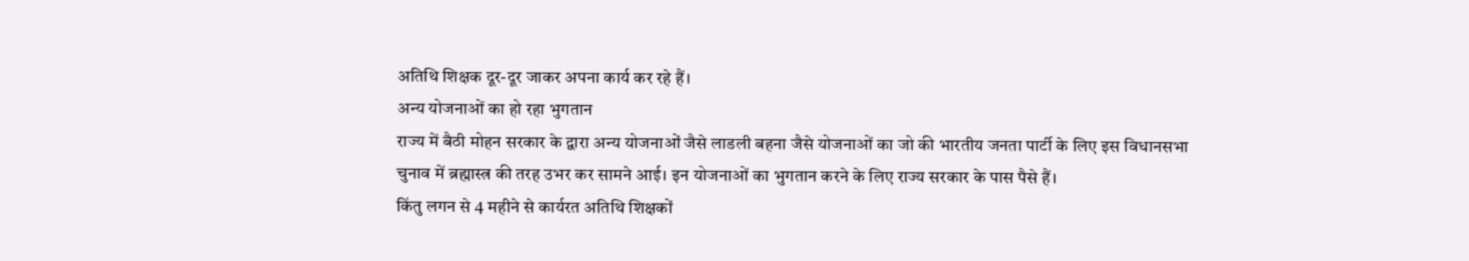अतिथि शिक्षक दूर-दूर जाकर अपना कार्य कर रहे हैं।
अन्य योजनाओं का हो रहा भुगतान
राज्य में बैठी मोहन सरकार के द्वारा अन्य योजनाओं जैसे लाडली बहना जैसे योजनाओं का जो की भारतीय जनता पार्टी के लिए इस विधानसभा चुनाव में ब्रह्मास्त्र की तरह उभर कर सामने आई। इन योजनाओं का भुगतान करने के लिए राज्य सरकार के पास पैसे हैं।
किंतु लगन से 4 महीने से कार्यरत अतिथि शिक्षकों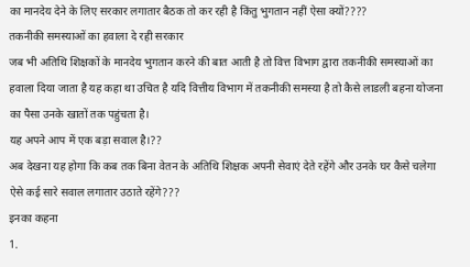का मानदेय देने के लिए सरकार लगातार बैठक तो कर रही है किंतु भुगतान नहीं ऐसा क्यों????
तकनीकी समस्याओं का हवाला दे रही सरकार
जब भी अतिथि शिक्षकों के मानदेय भुगतान करने की बात आती है तो वित्त विभाग द्वारा तकनीकी समस्याओं का हवाला दिया जाता है यह कहा था उचित है यदि वित्तीय विभाग में तकनीकी समस्या है तो कैसे लाडली बहना योजना का पैसा उनके खातों तक पहुंचता है।
यह अपने आप में एक बड़ा सवाल है।??
अब देखना यह होगा कि कब तक बिना वेतन के अतिथि शिक्षक अपनी सेवाएं देते रहेंगे और उनके घर कैसे चलेगा ऐसे कई सारे सवाल लगातार उठाते रहेंगे???
इनका कहना
1.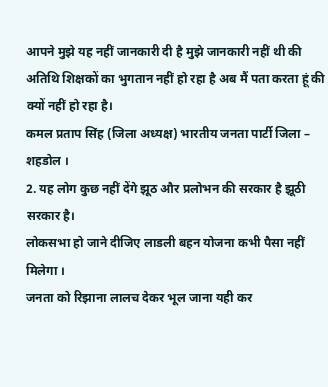आपने मुझे यह नहीं जानकारी दी है मुझे जानकारी नहीं थी की अतिथि शिक्षकों का भुगतान नहीं हो रहा है अब मैं पता करता हूं की क्यों नहीं हो रहा है।
कमल प्रताप सिंह (जिला अध्यक्ष) भारतीय जनता पार्टी जिला – शहडोल ।
2. यह लोग कुछ नहीं देंगे झूठ और प्रलोभन की सरकार है झूठी सरकार है।
लोकसभा हो जाने दीजिए लाडली बहन योजना कभी पैसा नहीं मिलेगा ।
जनता को रिझाना लालच देकर भूल जाना यही कर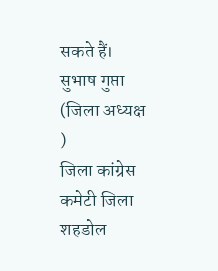सकते हैं।
सुभाष गुप्ता (जिला अध्यक्ष )
जिला कांग्रेस कमेटी जिला शहडोल